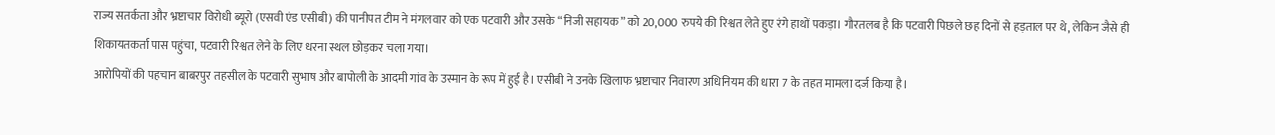राज्य सतर्कता और भ्रष्टाचार विरोधी ब्यूरो (एसवी एंड एसीबी) की पानीपत टीम ने मंगलवार को एक पटवारी और उसके “निजी सहायक” को 20,000 रुपये की रिश्वत लेते हुए रंगे हाथों पकड़ा। गौरतलब है कि पटवारी पिछले छह दिनों से हड़ताल पर थे, लेकिन जैसे ही शिकायतकर्ता पास पहुंचा, पटवारी रिश्वत लेने के लिए धरना स्थल छोड़कर चला गया।
आरोपियों की पहचान बाबरपुर तहसील के पटवारी सुभाष और बापोली के आदमी गांव के उस्मान के रूप में हुई है। एसीबी ने उनके खिलाफ भ्रष्टाचार निवारण अधिनियम की धारा 7 के तहत मामला दर्ज किया है।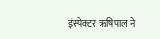इंस्पेक्टर ऋषिपाल ने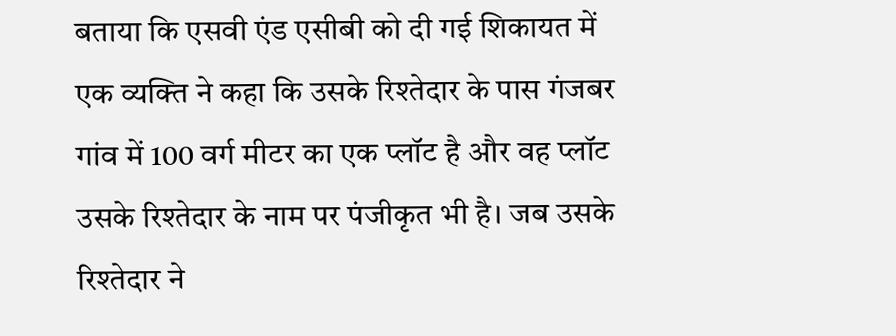बताया कि एसवी एंड एसीबी को दी गई शिकायत में एक व्यक्ति ने कहा कि उसके रिश्तेदार के पास गंजबर गांव में 100 वर्ग मीटर का एक प्लॉट है और वह प्लॉट उसके रिश्तेदार के नाम पर पंजीकृत भी है। जब उसके रिश्तेदार ने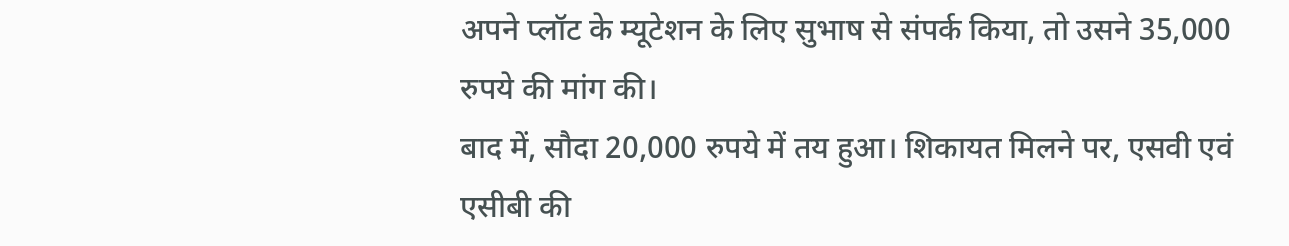अपने प्लॉट के म्यूटेशन के लिए सुभाष से संपर्क किया, तो उसने 35,000 रुपये की मांग की।
बाद में, सौदा 20,000 रुपये में तय हुआ। शिकायत मिलने पर, एसवी एवं एसीबी की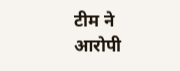टीम ने आरोपी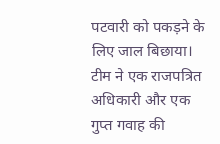पटवारी को पकड़ने के लिए जाल बिछाया। टीम ने एक राजपत्रित अधिकारी और एक गुप्त गवाह की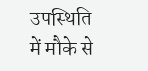उपस्थिति में मौके से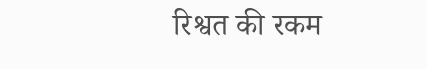रिश्वत की रकम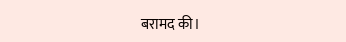बरामद की।